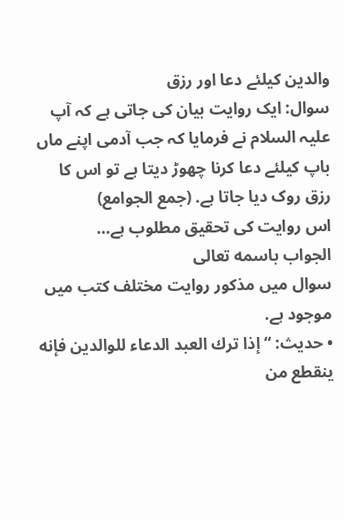والدین کیلئے دعا اور رزق
سوال: ایک روایت بیان کی جاتی ہے کہ آپ علیہ السلام نے فرمایا کہ جب آدمی اپنے ماں باپ کیلئے دعا کرنا چھوڑ دیتا ہے تو اس کا رزق روک دیا جاتا ہے. (جمع الجوامع)
اس روایت کی تحقیق مطلوب ہے…
الجواب باسمه تعالی
سوال میں مذکور روایت مختلف کتب میں موجود ہے.
• حديث: “إذا ترك العبد الدعاء للوالدين فإنه ينقطع من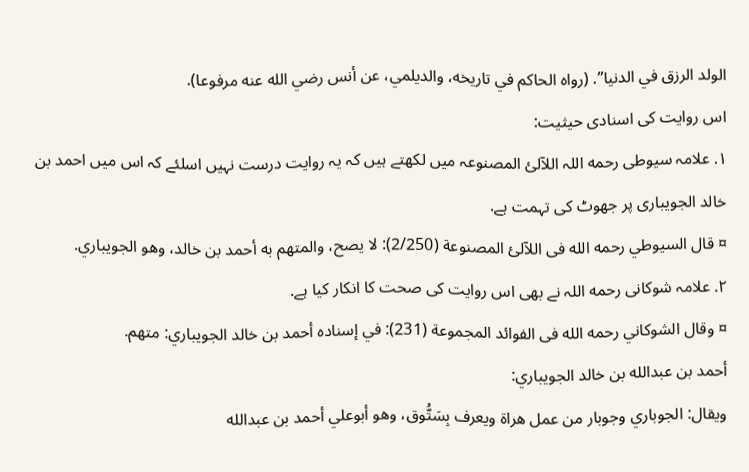الولد الرزق في الدنيا”. (رواه الحاكم في تاريخه، والديلمي، عن أنس رضي الله عنه مرفوعا).
اس روایت کی اسنادی حیثیت:
١. علامہ سیوطی رحمه اللہ اللآلئ المصنوعہ میں لکھتے ہیں کہ یہ روایت درست نہیں اسلئے کہ اس میں احمد بن خالد الجویباری پر جھوٹ کی تہمت ہے.
¤ قال السيوطي رحمه الله فى اللآلئ المصنوعة (2/250): لا يصح، والمتهم به أحمد بن خالد، وهو الجويباري.
٢. علامہ شوکانی رحمه اللہ نے بھی اس روایت کی صحت کا انکار کیا ہے.
¤ وقال الشوكاني رحمه الله فی الفوائد المجموعة (231): في إسناده أحمد بن خالد الجويباري: متهم.
أحمد بن عبدالله بن خالد الجويباري:
ويقال: الجوباري وجوبار من عمل هراة ويعرف بِسَتُّوق، وهو أبوعلي أحمد بن عبدالله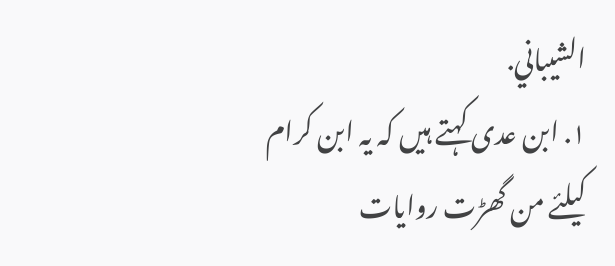الشيباني.
١. ابن عدی کہتے ہیں کہ یہ ابن کرام کیلئے من گھڑت روایات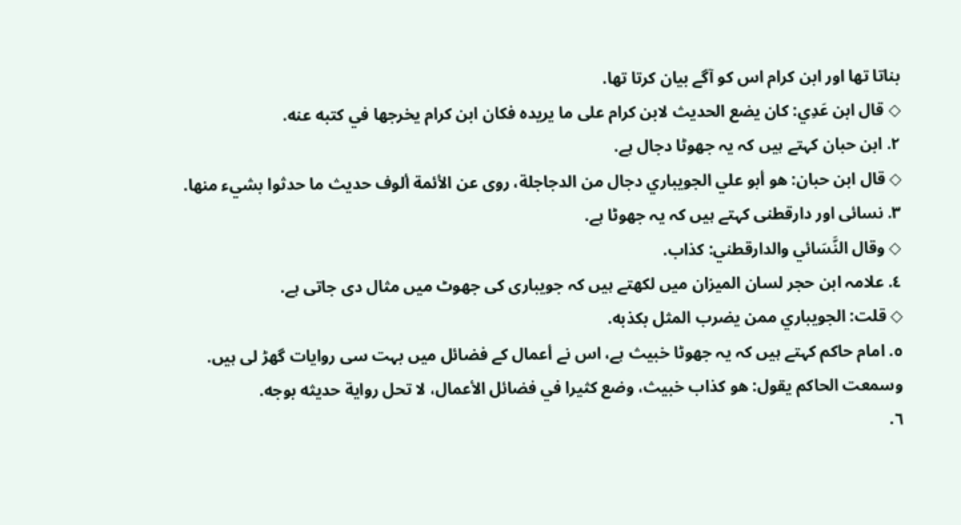بناتا تھا اور ابن کرام اس کو آگے بیان کرتا تھا.
◇ قال ابن عَدِي: كان يضع الحديث لابن كرام على ما يريده فكان ابن كرام يخرجها في كتبه عنه.
٢. ابن حبان کہتے ہیں کہ یہ جھوٹا دجال ہے.
◇ قال ابن حبان: هو أبو علي الجويباري دجال من الدجاجلة، روى عن الأئمة ألوف حديث ما حدثوا بشيء منها.
٣. نسائی اور دارقطنی کہتے ہیں کہ یہ جھوٹا ہے.
◇ وقال النَّسَائي والدارقطني: كذاب.
٤. علامہ ابن حجر لسان المیزان میں لکھتے ہیں کہ جویباری کی جھوٹ میں مثال دی جاتی ہے.
◇ قلت: الجويباري ممن يضرب المثل بكذبه.
٥. امام حاکم کہتے ہیں کہ یہ جھوٹا خبیث ہے، اس نے أعمال کے فضائل میں بہت سی روایات گھڑ لی ہیں.
وسمعت الحاكم يقول: هو كذاب خبيث، وضع كثيرا في فضائل الأعمال، لا تحل رواية حديثه بوجه.
٦.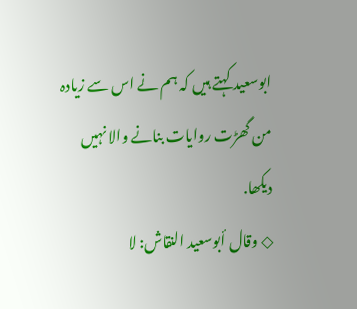ابوسعید کہتے ہیں کہ ہم نے اس سے زیادہ من گھڑت روایات بنانے والا نہیں دیکھا.
◇ وقال أبوسعيد النقاش: لا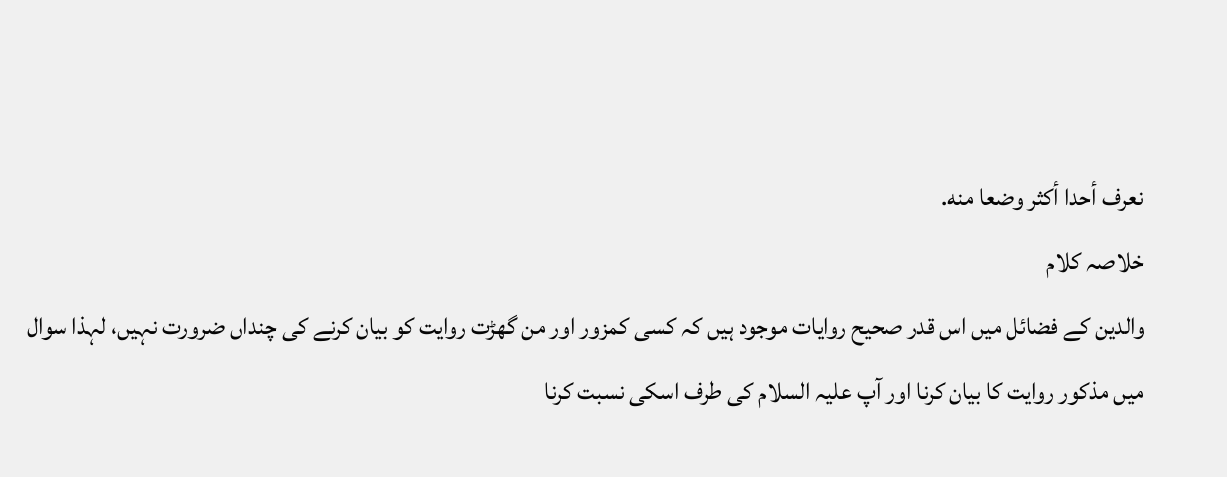نعرف أحدا أكثر وضعا منه.
خلاصہ کلام
والدین کے فضائل میں اس قدر صحیح روایات موجود ہیں کہ کسی کمزور اور من گھڑت روایت کو بیان کرنے کی چنداں ضرورت نہیں، لہذا سوال میں مذکور روایت کا بیان کرنا اور آپ علیہ السلام کی طرف اسکی نسبت کرنا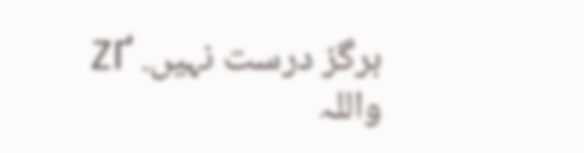ہرگز درست نہیں. ZҐ
واللہ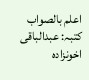اعلم بالصواب
کتبہ: عبدالباقی اخونزادہ